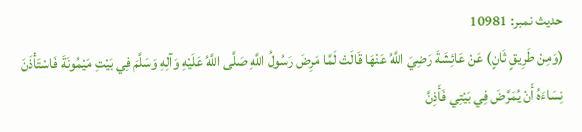حدیث نمبر: 10981
(وَمِنْ طَرِيقٍ ثَانٍ) عَنْ عَائِشَةَ رَضِيَ اللَّهُ عَنْهَا قَالَتْ لَمَّا مَرِضَ رَسُولُ اللَّهِ صَلَّى اللَّهُ عَلَيْهِ وَآلِهِ وَسَلَّمَ فِي بَيْتِ مَيْمُونَةَ فَاسْتَأْذَنَ نِسَاءَهُ أَنْ يُمَرَّضَ فِي بَيْتِي فَأَذِنَّ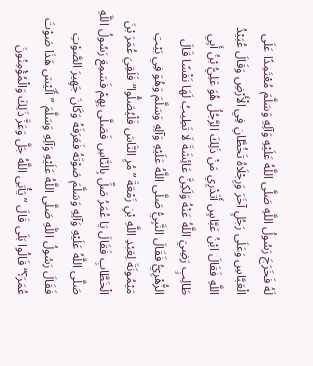لَهُ فَخَرَجَ رَسُولُ اللَّهِ صَلَّى اللَّهُ عَلَيْهِ وَآلِهِ وَسَلَّمَ مُعْتَمِدًا عَلَى الْعَبَّاسِ وَعَلَى رَجُلٍ آخَرَ وَرِجْلَاهُ تَخُطَّانِ فِي الْأَرْضِ وَقَالَ عُبَيْدُ اللَّهِ فَقَالَ ابْنُ عَبَّاسٍ أَتَدْرِي مَنْ ذَلِكَ الرَّجُلُ هُوَ عَلِيُّ بْنُ أَبِي طَالِبٍ رَضِيَ اللَّهُ عَنْهُ وَلَكِنَّ عَائِشَةَ لَا تَطِيبُ لَهَا نَفْسًا قَالَ الزُّهْرِيُّ فَقَالَ النَّبِيُّ صَلَّى اللَّهُ عَلَيْهِ وَآلِهِ وَسَلَّمَ وَهُوَ فِي بَيْتِ مَيْمُونَةَ لِعَبْدِ اللَّهِ بْنِ زَمْعَةَ ”مُرِ النَّاسَ فَلْيُصَلُّوا“ فَلَقِيَ عُمَرَ بْنَ الْخَطَّابِ فَقَالَ يَا عُمَرُ صَلِّ بِالنَّاسِ فَصَلَّى بِهِمْ فَسَمِعَ رَسُولُ اللَّهِ صَلَّى اللَّهُ عَلَيْهِ وَآلِهِ وَسَلَّمَ صَوْتَهُ فَعَرَفَهُ وَكَانَ جَهِيرَ الصَّوْتِ فَقَالَ رَسُولُ اللَّهِ صَلَّى اللَّهُ عَلَيْهِ وَآلِهِ وَسَلَّمَ ”أَلَيْسَ هَذَا صَوْتَ عُمَرَ؟“ قَالُوا بَلَى قَالَ ”يَأْبَى اللَّهُ جَلَّ وَعَزَّ ذَلِكَ وَالْمُؤْمِنُونَ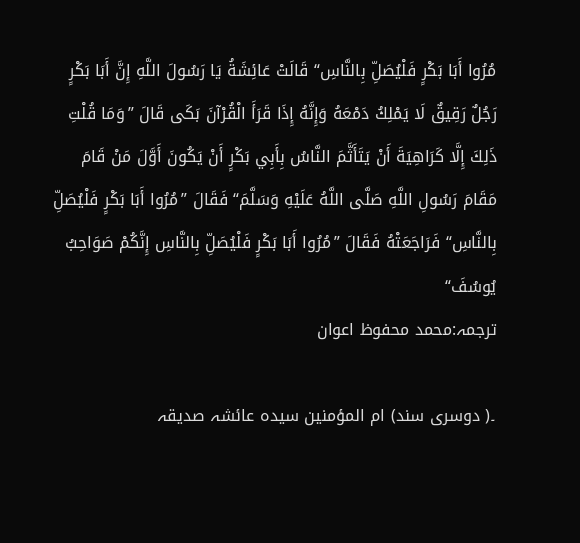مُرُوا أَبَا بَكْرٍ فَلْيُصَلِّ بِالنَّاسِ“ قَالَتْ عَائِشَةُ يَا رَسُولَ اللَّهِ إِنَّ أَبَا بَكْرٍ رَجُلٌ رَقِيقٌ لَا يَمْلِكُ دَمْعَهُ وَإِنَّهُ إِذَا قَرَأَ الْقُرْآنَ بَكَى قَالَ ”وَمَا قُلْتِ ذَلِكَ إِلَّا كَرَاهِيَةَ أَنْ يَتَأَثَّمَ النَّاسُ بِأَبِي بَكْرٍ أَنْ يَكُونَ أَوَّلَ مَنْ قَامَ مَقَامَ رَسُولِ اللَّهِ صَلَّى اللَّهُ عَلَيْهِ وَسَلَّمَ“ فَقَالَ ”مُرُوا أَبَا بَكْرٍ فَلْيُصَلِّ بِالنَّاسِ“ فَرَاجَعَتْهُ فَقَالَ ”مُرُوا أَبَا بَكْرٍ فَلْيُصَلِّ بِالنَّاسِ إِنَّكُمْ صَوَاحِبُ يُوسُفَ“
ترجمہ:محمد محفوظ اعوان

۔( دوسری سند) ام المؤمنین سیدہ عائشہ صدیقہ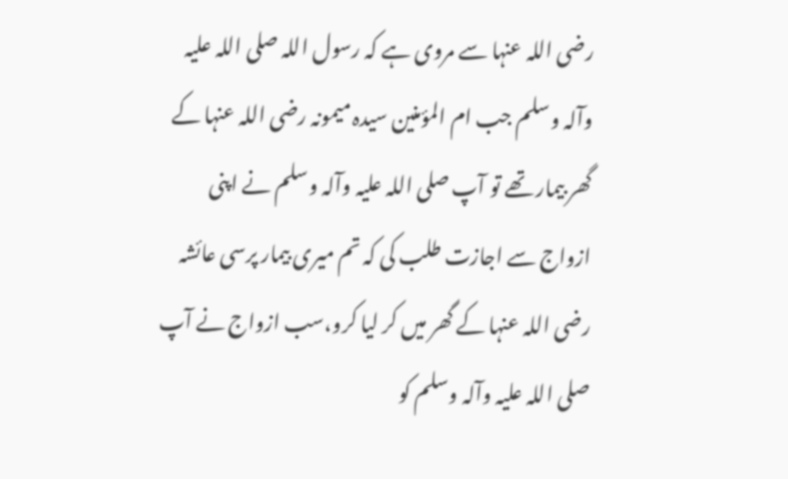رضی اللہ عنہا سے مروی ہے کہ رسول اللہ صلی اللہ علیہ وآلہ وسلم جب ام المؤمنین سیدہ میمونہ رضی اللہ عنہا کے گھر بیمار تھے تو آپ صلی اللہ علیہ وآلہ وسلم نے اپنی ازواج سے اجازت طلب کی کہ تم میری بیمار پرسی عائشہ رضی اللہ عنہا کے گھر میں کر لیا کرو،سب ازواج نے آپ صلی اللہ علیہ وآلہ وسلم کو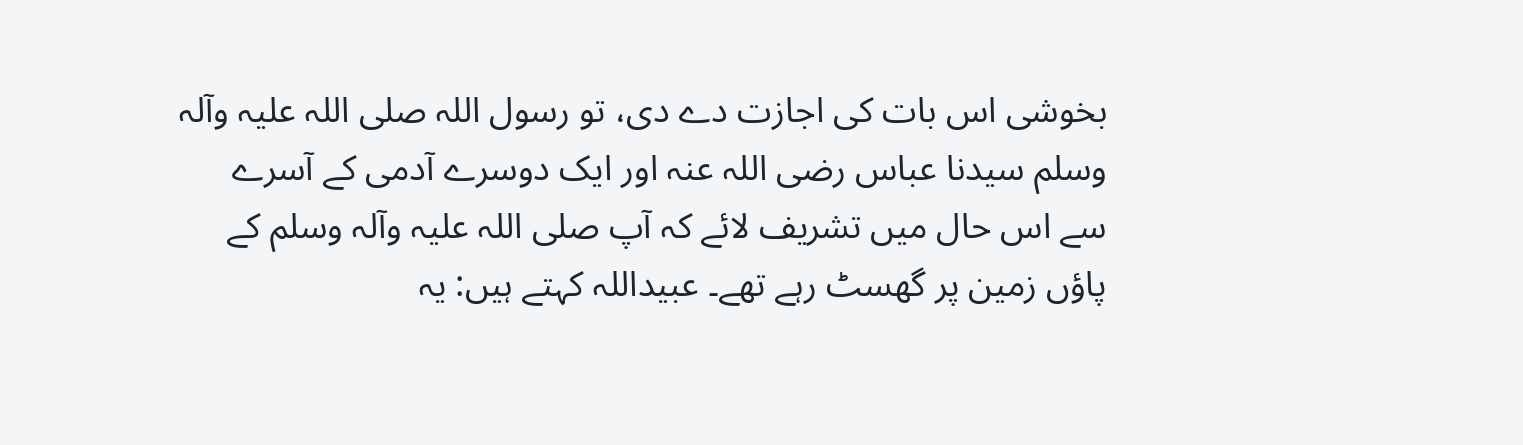بخوشی اس بات کی اجازت دے دی، تو رسول اللہ صلی اللہ علیہ وآلہ وسلم سیدنا عباس رضی اللہ عنہ اور ایک دوسرے آدمی کے آسرے سے اس حال میں تشریف لائے کہ آپ صلی اللہ علیہ وآلہ وسلم کے پاؤں زمین پر گھسٹ رہے تھے۔ عبیداللہ کہتے ہیں: یہ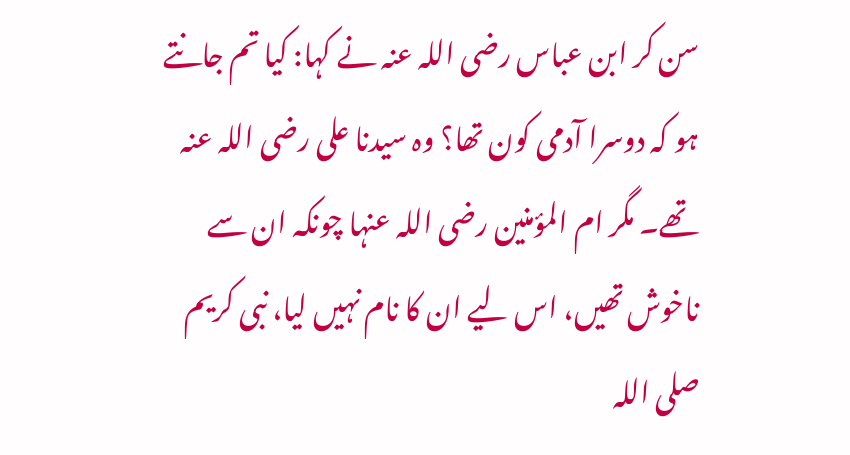سن کر ابن عباس رضی اللہ عنہ نے کہا: کیا تم جانتے ہو کہ دوسرا آدمی کون تھا؟ وہ سیدنا علی رضی اللہ عنہ تھے۔ مگر ام المؤمنین رضی اللہ عنہا چونکہ ان سے ناخوش تھیں، اس لیے ان کا نام نہیں لیا، نبی کریم صلی اللہ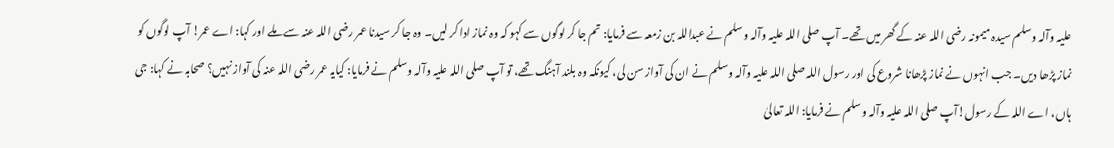علیہ وآلہ وسلم سیدہ میمونہ رضی اللہ عنہ کے گھر میں تھے۔ آپ صلی اللہ علیہ وآلہ وسلم نے عبداللہ بن زمعہ سے فرمایا: تم جا کر لوگوں سے کہو کہ وہ نماز ادا کر لیں۔ وہ جا کر سیدنا عمر رضی اللہ عنہ سے ملے اور کہا: اے عمر! آپ لوگوں کو نماز پڑھا دیں۔ جب انہوں نے نماز پڑھانا شروع کی اور رسول اللہ صلی اللہ علیہ وآلہ وسلم نے ان کی آواز سن لی، کیونکہ وہ بلند آہنگ تھے، تو آپ صلی اللہ علیہ وآلہ وسلم نے فرمایا: کیایہ عمر رضی اللہ عنہ کی آواز نہیں؟ صحابہ نے کہا: جی ہاں، اے اللہ کے رسول!آپ صلی اللہ علیہ وآلہ وسلم نے فرمایا: اللہ تعالیٰ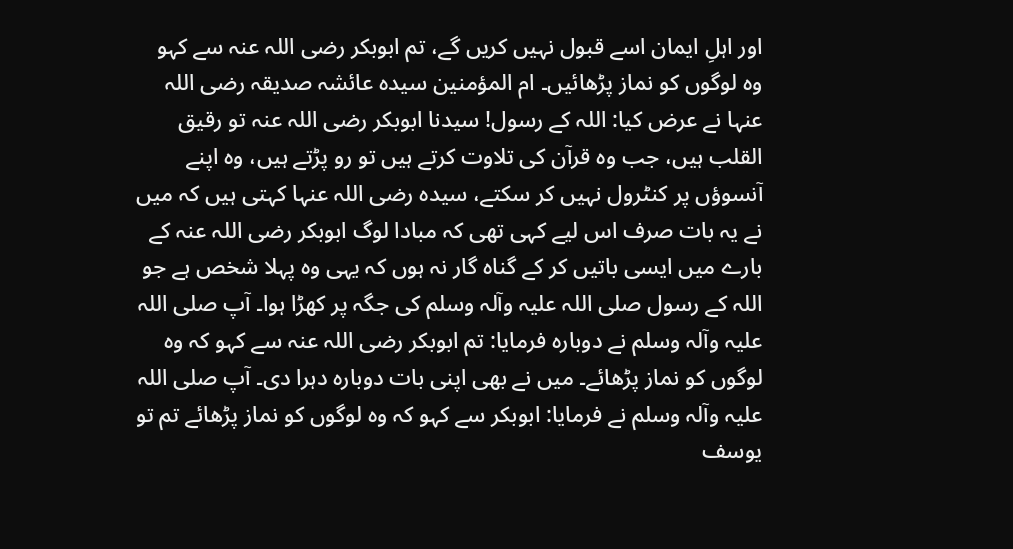اور اہلِ ایمان اسے قبول نہیں کریں گے، تم ابوبکر رضی اللہ عنہ سے کہو وہ لوگوں کو نماز پڑھائیں۔ ام المؤمنین سیدہ عائشہ صدیقہ رضی اللہ عنہا نے عرض کیا: اللہ کے رسول! سیدنا ابوبکر رضی اللہ عنہ تو رقیق القلب ہیں، جب وہ قرآن کی تلاوت کرتے ہیں تو رو پڑتے ہیں، وہ اپنے آنسوؤں پر کنٹرول نہیں کر سکتے، سیدہ رضی اللہ عنہا کہتی ہیں کہ میں نے یہ بات صرف اس لیے کہی تھی کہ مبادا لوگ ابوبکر رضی اللہ عنہ کے بارے میں ایسی باتیں کر کے گناہ گار نہ ہوں کہ یہی وہ پہلا شخص ہے جو اللہ کے رسول صلی اللہ علیہ وآلہ وسلم کی جگہ پر کھڑا ہوا۔ آپ صلی اللہ علیہ وآلہ وسلم نے دوبارہ فرمایا: تم ابوبکر رضی اللہ عنہ سے کہو کہ وہ لوگوں کو نماز پڑھائے۔ میں نے بھی اپنی بات دوبارہ دہرا دی۔ آپ صلی اللہ علیہ وآلہ وسلم نے فرمایا: ابوبکر سے کہو کہ وہ لوگوں کو نماز پڑھائے تم تو یوسف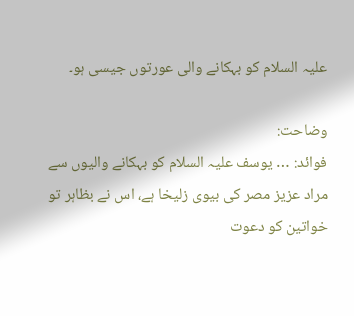علیہ السلام کو بہکانے والی عورتوں جیسی ہو۔

وضاحت:
فوائد: … یوسف علیہ السلام کو بہکانے والیوں سے مراد عزیز مصر کی بیوی زلیخا ہے، اس نے بظاہر تو خواتین کو دعوت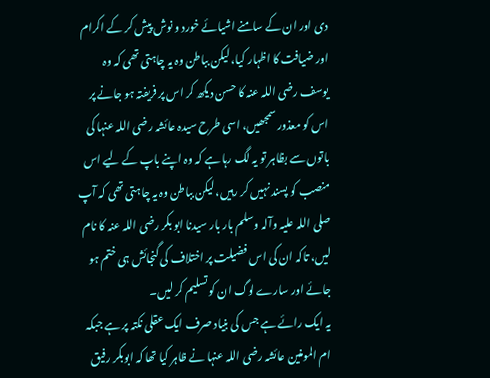دی اور ان کے سامنے اشیائے خورد و نوش پیش کر کے اکرام اور ضیافت کا اظہار کیا، لیکن بباطن وہ یہ چاہتی تھی کہ وہ یوسف رضی اللہ عنہ کا حسن دیکھ کر اس پر فریفتہ ہو جانے پر اس کو معذور سمجھیں، اسی طرح سیدہ عائشہ رضی اللہ عنہا کی باتوں سے بظاہر تو یہ لگ رہا ہے کہ وہ اپنے باپ کے لیے اس منصب کو پسند نہیں کر رہیں، لیکن بباطن وہ یہ چاہتی تھی کہ آپ صلی اللہ علیہ وآلہ وسلم بار بار سیدنا ابو بکر رضی اللہ عنہ کا نام لیں، تاکہ ان کی اس فضیلت پر اختلاف کی گنجائش ہی ختم ہو جائے اور سارے لوگ ان کو تسلیم کر لیں۔
یہ ایک رائے ہے جس کی بنیاد صرف ایک عقلی نکتہ پر ہے جبکہ ام المومنین عائشہ رضی اللہ عنہا نے ظاہر کیا تھا کہ ابوبکر رفیق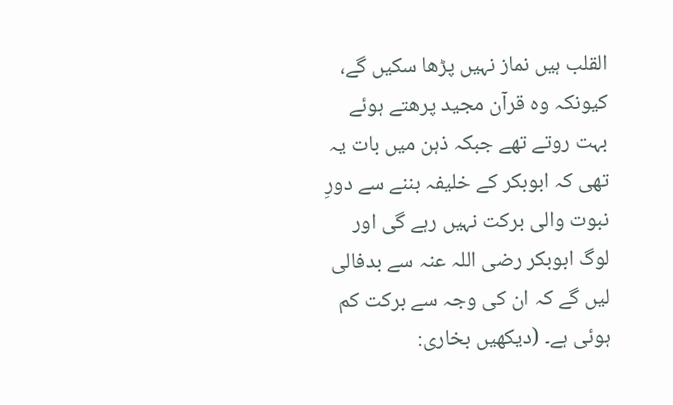القلب ہیں نماز نہیں پڑھا سکیں گے، کیونکہ وہ قرآن مجید پرھتے ہوئے بہت روتے تھے جبکہ ذہن میں بات یہ تھی کہ ابوبکر کے خلیفہ بننے سے دورِ نبوت والی برکت نہیں رہے گی اور لوگ ابوبکر رضی اللہ عنہ سے بدفالی لیں گے کہ ان کی وجہ سے برکت کم ہوئی ہے۔ (دیکھیں بخاری: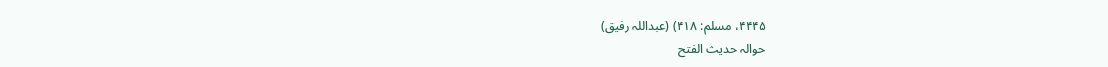۴۴۴۵، مسلم: ۴۱۸) (عبداللہ رفیق)
حوالہ حدیث الفتح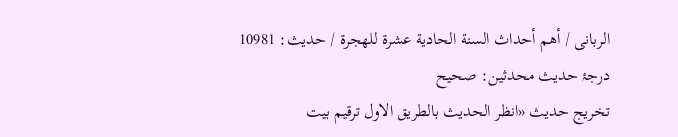الربانی / أهم أحداث السنة الحادية عشرة للهجرة / حدیث: 10981
درجۂ حدیث محدثین: صحیح
تخریج حدیث «انظر الحديث بالطريق الاول ترقیم بيت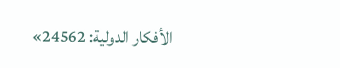الأفكار الدولية: 24562»